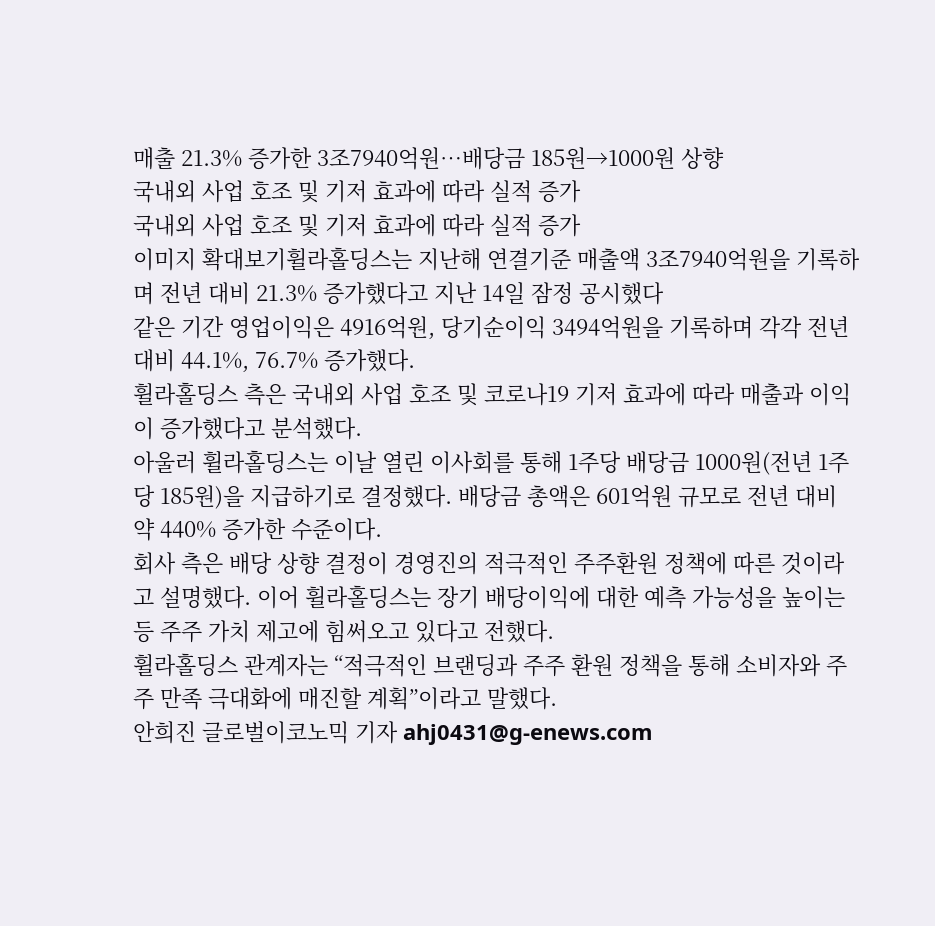매출 21.3% 증가한 3조7940억원…배당금 185원→1000원 상향
국내외 사업 호조 및 기저 효과에 따라 실적 증가
국내외 사업 호조 및 기저 효과에 따라 실적 증가
이미지 확대보기휠라홀딩스는 지난해 연결기준 매출액 3조7940억원을 기록하며 전년 대비 21.3% 증가했다고 지난 14일 잠정 공시했다
같은 기간 영업이익은 4916억원, 당기순이익 3494억원을 기록하며 각각 전년 대비 44.1%, 76.7% 증가했다.
휠라홀딩스 측은 국내외 사업 호조 및 코로나19 기저 효과에 따라 매출과 이익이 증가했다고 분석했다.
아울러 휠라홀딩스는 이날 열린 이사회를 통해 1주당 배당금 1000원(전년 1주당 185원)을 지급하기로 결정했다. 배당금 총액은 601억원 규모로 전년 대비 약 440% 증가한 수준이다.
회사 측은 배당 상향 결정이 경영진의 적극적인 주주환원 정책에 따른 것이라고 설명했다. 이어 휠라홀딩스는 장기 배당이익에 대한 예측 가능성을 높이는 등 주주 가치 제고에 힘써오고 있다고 전했다.
휠라홀딩스 관계자는 “적극적인 브랜딩과 주주 환원 정책을 통해 소비자와 주주 만족 극대화에 매진할 계획”이라고 말했다.
안희진 글로벌이코노믹 기자 ahj0431@g-enews.com